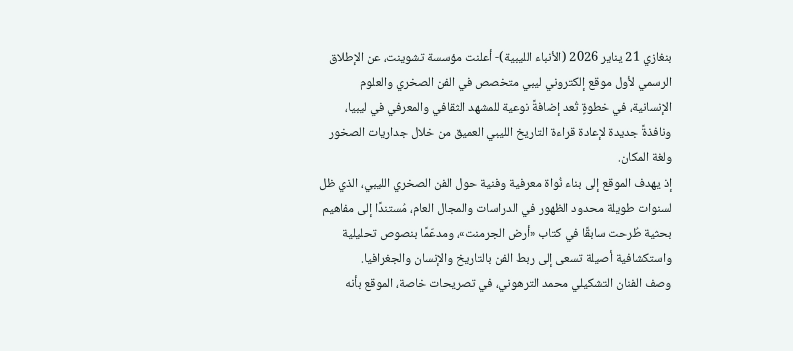بنغازي 21 يناير 2026 (الأنباء الليبية)- أعلنت مؤسسة تشوينت، عن الإطلاق الرسمي لأول موقع إلكتروني ليبي متخصص في الفن الصخري والعلوم الإنسانية، في خطوةٍ تُعد إضافةً نوعية للمشهد الثقافي والمعرفي في ليبيا، ونافذةً جديدة لإعادة قراءة التاريخ الليبي العميق من خلال جداريات الصخور ولغة المكان.
إذ يهدف الموقع إلى بناء نُواة معرفية وفنية حول الفن الصخري الليبي، الذي ظل لسنوات طويلة محدود الظهور في الدراسات والمجال العام، مُستندًا إلى مفاهيم بحثية طُرحت سابقًا في كتاب «أرض الجرمنت»، ومدعّمًا بنصوص تحليلية واستكشافية أصيلة تسعى إلى ربط الفن بالتاريخ والإنسان والجغرافيا.
وصف الفنان التشكيلي محمد الترهوني، في تصريحات خاصة، الموقع بأنه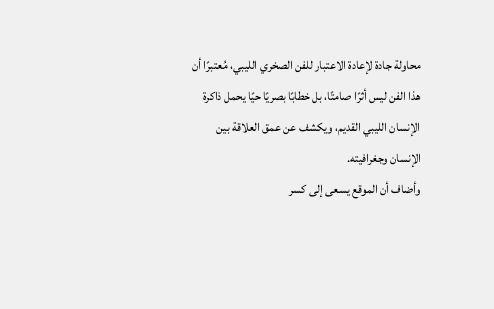محاولة جادة لإعادة الاعتبار للفن الصخري الليبي، مُعتبرًا أن هذا الفن ليس أثرًا صامتًا، بل خطابًا بصريًا حيًا يحمل ذاكرة الإنسان الليبي القديم، ويكشف عن عمق العلاقة بين الإنسان وجغرافيته.
وأضاف أن الموقع يسعى إلى كسر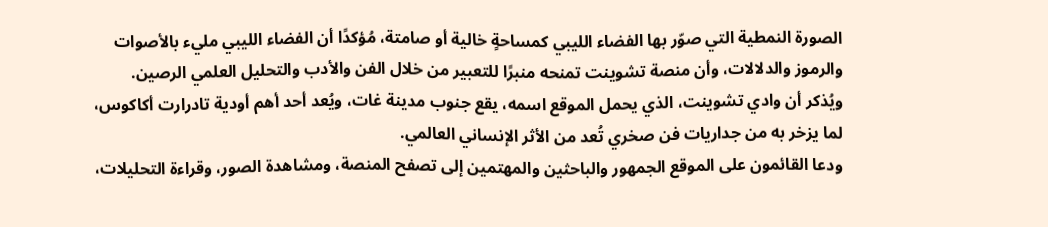الصورة النمطية التي صوّر بها الفضاء الليبي كمساحةٍ خالية أو صامتة، مُؤكدًا أن الفضاء الليبي مليء بالأصوات والرموز والدلالات، وأن منصة تشوينت تمنحه منبرًا للتعبير من خلال الفن والأدب والتحليل العلمي الرصين.
ويُذكر أن وادي تشوينت، الذي يحمل الموقع اسمه، يقع جنوب مدينة غات، ويُعد أحد أهم أودية تادرارت أكاكوس، لما يزخر به من جداريات فن صخري تُعد من الأثر الإنساني العالمي.
ودعا القائمون على الموقع الجمهور والباحثين والمهتمين إلى تصفح المنصة، ومشاهدة الصور، وقراءة التحليلات،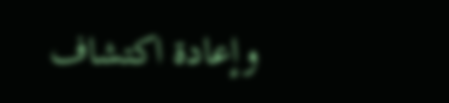وإعادة اكتشاف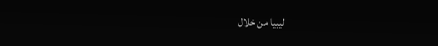ليبيا من خلال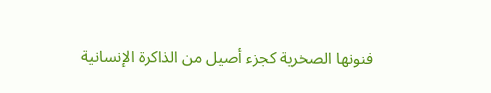فنونها الصخرية كجزء أصيل من الذاكرة الإنسانية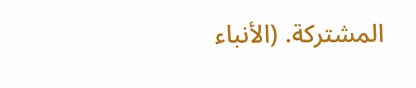المشتركة. (الأنباء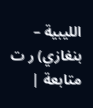الليبية – بنغازي) ر ت
متابعة |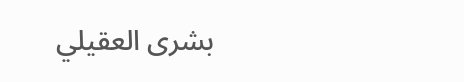بشرى العقيلي